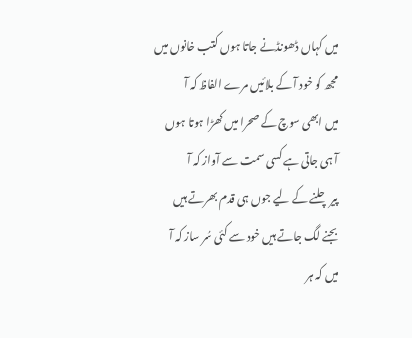میں کہاں ڈھونڈنے جاتا ہوں کتب خانوں میں
مجھ کو خود آ کے بلائیں مرے الفاظ کہ آ
میں ابھی سوچ کے صحرا میں کھڑا ہوتا ہوں
آ ہی جاتی ہے کسی سمت سے آواز کہ آ
پیر چلنے کے لیے جوں ہی قدم بھرتے ہیں
بجنے لگ جاتے ہیں خود سے کئی سُر ساز کہ آ
میں کہ ہر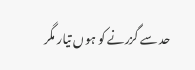حد سے گزرنے کو ہوں تیار مگر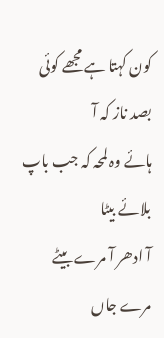کون کہتا ہے مجھے کوئی بصد ناز کہ آ
ہائے وہ لمحہ کہ جب باپ بلائے بیٹا
آ ادھر آ مرے بیٹے مرے جاں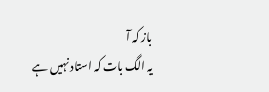باز کہ آ
یہ الگ بات کہ استاد نہیں ہے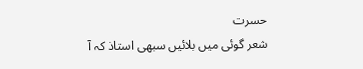حسرت
شعر گوئی میں بلائیں سبھی استاذ کہ آ